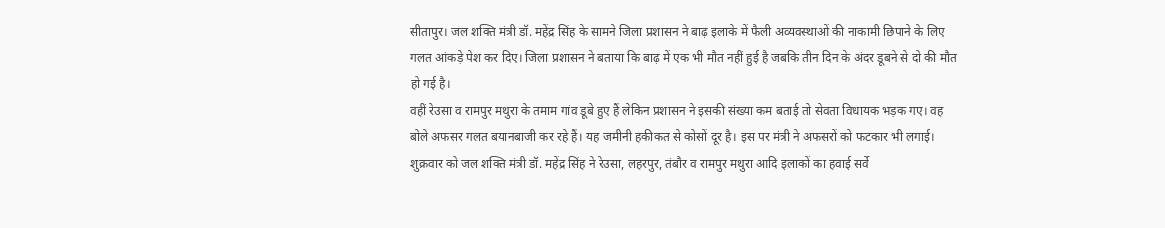सीतापुर। जल शक्ति मंत्री डॉ. महेंद्र सिंह के सामने जिला प्रशासन ने बाढ़ इलाके में फैली अव्यवस्थाओं की नाकामी छिपाने के लिए गलत आंकड़े पेश कर दिए। जिला प्रशासन ने बताया कि बाढ़ में एक भी मौत नहीं हुई है जबकि तीन दिन के अंदर डूबने से दो की मौत हो गई है।
वहीं रेउसा व रामपुर मथुरा के तमाम गांव डूबे हुए हैं लेकिन प्रशासन ने इसकी संख्या कम बताई तो सेवता विधायक भड़क गए। वह बोले अफसर गलत बयानबाजी कर रहे हैं। यह जमीनी हकीकत से कोसों दूर है। इस पर मंत्री ने अफसरों को फटकार भी लगाई।
शुक्रवार को जल शक्ति मंत्री डॉ. महेंद्र सिंह ने रेउसा, लहरपुर, तंबौर व रामपुर मथुरा आदि इलाकों का हवाई सर्वे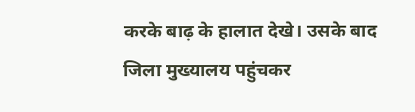करके बाढ़ के हालात देखे। उसके बाद जिला मुख्यालय पहुंचकर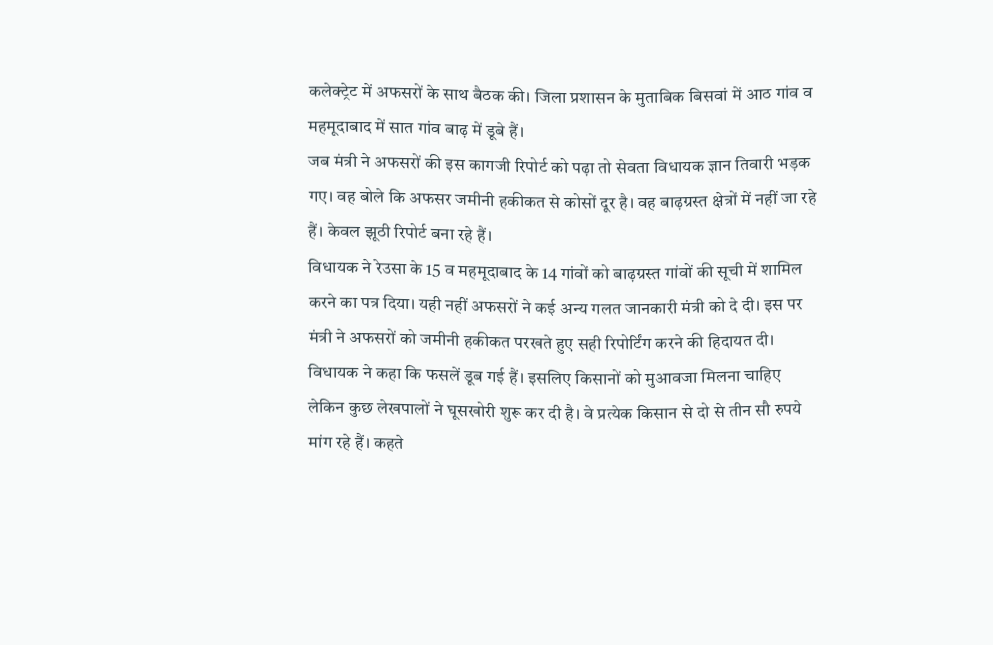कलेक्ट्रेट में अफसरों के साथ बैठक की। जिला प्रशासन के मुताबिक बिसवां में आठ गांव व महमूदाबाद में सात गांव बाढ़ में डूबे हैं।
जब मंत्री ने अफसरों की इस कागजी रिपोर्ट को पढ़ा तो सेवता विधायक ज्ञान तिवारी भड़क गए। वह बोले कि अफसर जमीनी हकीकत से कोसों दूर है। वह बाढ़ग्रस्त क्षेत्रों में नहीं जा रहे हैं। केवल झूठी रिपोर्ट बना रहे हैं।
विधायक ने रेउसा के 15 व महमूदाबाद के 14 गांवों को बाढ़ग्रस्त गांवों की सूची में शामिल करने का पत्र दिया। यही नहीं अफसरों ने कई अन्य गलत जानकारी मंत्री को दे दी। इस पर मंत्री ने अफसरों को जमीनी हकीकत परखते हुए सही रिपोर्टिंग करने की हिदायत दी।
विधायक ने कहा कि फसलें डूब गई हैं। इसलिए किसानों को मुआवजा मिलना चाहिए लेकिन कुछ लेखपालों ने घूसखोरी शुरू कर दी है। वे प्रत्येक किसान से दो से तीन सौ रुपये मांग रहे हैं। कहते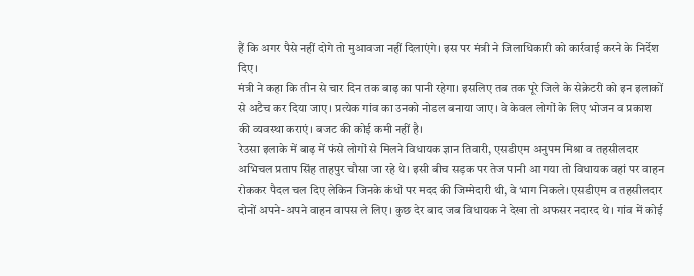हैं कि अगर पैसे नहीं दोगे तो मुआवजा नहीं दिलाएंगे। इस पर मंत्री ने जिलाधिकारी को कार्रवाई करने के निर्देश दिए।
मंत्री ने कहा कि तीन से चार दिन तक बाढ़ का पानी रहेगा। इसलिए तब तक पूरे जिले के सेक्रेटरी को इन इलाकों से अटैच कर दिया जाए। प्रत्येक गांव का उनको नोडल बनाया जाए। वे केवल लोगों के लिए भोजन व प्रकाश की व्यवस्था कराएं। बजट की कोई कमी नहीं है।
रेउसा इलाके में बाढ़ में फंसे लोगों से मिलने विधायक ज्ञान तिवारी, एसडीएम अनुपम मिश्रा व तहसीलदार अभिचल प्रताप सिंह ताहपुर चौसा जा रहे थे। इसी बीच सड़क पर तेज पानी आ गया तो विधायक वहां पर वाहन रोककर पैदल चल दिए लेकिन जिनके कंधों पर मदद की जिम्मेदारी थी, वे भाग निकले। एसडीएम व तहसीलदार दोनों अपने-अपने वाहन वापस ले लिए। कुछ देर बाद जब विधायक ने देखा तो अफसर नदारद थे। गांव में कोई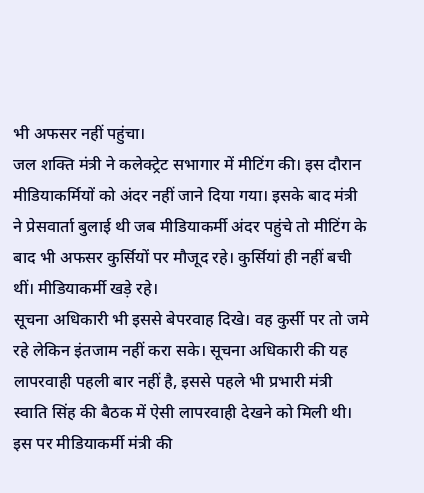भी अफसर नहीं पहुंचा।
जल शक्ति मंत्री ने कलेक्ट्रेट सभागार में मीटिंग की। इस दौरान मीडियाकर्मियों को अंदर नहीं जाने दिया गया। इसके बाद मंत्री ने प्रेसवार्ता बुलाई थी जब मीडियाकर्मी अंदर पहुंचे तो मीटिंग के बाद भी अफसर कुर्सियों पर मौजूद रहे। कुर्सियां ही नहीं बची थीं। मीडियाकर्मी खड़े रहे।
सूचना अधिकारी भी इससे बेपरवाह दिखे। वह कुर्सी पर तो जमे रहे लेकिन इंतजाम नहीं करा सके। सूचना अधिकारी की यह लापरवाही पहली बार नहीं है, इससे पहले भी प्रभारी मंत्री स्वाति सिंह की बैठक में ऐसी लापरवाही देखने को मिली थी। इस पर मीडियाकर्मी मंत्री की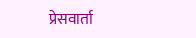प्रेसवार्ता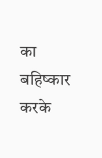का बहिष्कार करके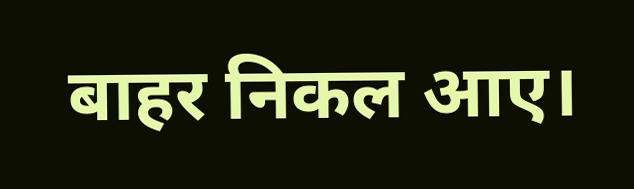बाहर निकल आए।